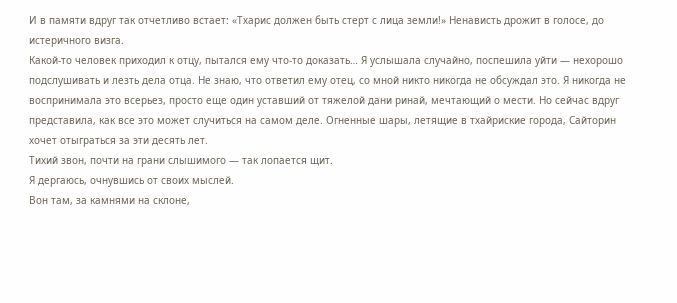И в памяти вдруг так отчетливо встает: «Тхарис должен быть стерт с лица земли!» Ненависть дрожит в голосе, до истеричного визга.
Какой-то человек приходил к отцу, пытался ему что-то доказать… Я услышала случайно, поспешила уйти — нехорошо подслушивать и лезть дела отца. Не знаю, что ответил ему отец, со мной никто никогда не обсуждал это. Я никогда не воспринимала это всерьез, просто еще один уставший от тяжелой дани ринай, мечтающий о мести. Но сейчас вдруг представила, как все это может случиться на самом деле. Огненные шары, летящие в тхайриские города, Сайторин хочет отыграться за эти десять лет.
Тихий звон, почти на грани слышимого — так лопается щит.
Я дергаюсь, очнувшись от своих мыслей.
Вон там, за камнями на склоне,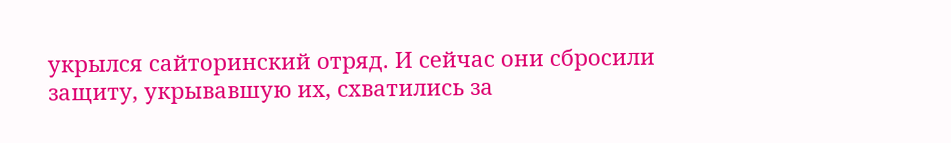укрылся сайторинский отряд. И сейчас они сбросили защиту, укрывавшую их, схватились за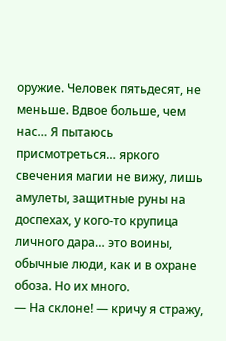оружие. Человек пятьдесят, не меньше. Вдвое больше, чем нас… Я пытаюсь присмотреться… яркого свечения магии не вижу, лишь амулеты, защитные руны на доспехах, у кого-то крупица личного дара… это воины, обычные люди, как и в охране обоза. Но их много.
— На склоне! — кричу я стражу,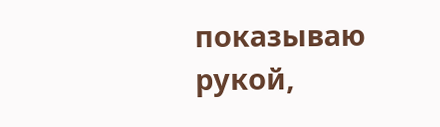показываю рукой,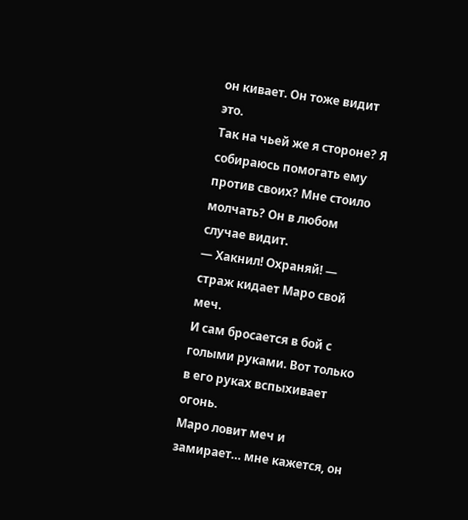он кивает. Он тоже видит это.
Так на чьей же я стороне? Я собираюсь помогать ему против своих? Мне стоило молчать? Он в любом случае видит.
— Хакнил! Охраняй! — страж кидает Маро свой меч.
И сам бросается в бой с голыми руками. Вот только в его руках вспыхивает огонь.
Маро ловит меч и замирает… мне кажется, он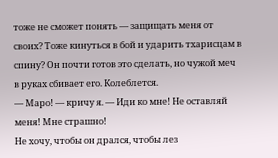тоже не сможет понять — защищать меня от своих? Тоже кинуться в бой и ударить тхарисцам в спину? Он почти готов это сделать, но чужой меч в руках сбивает его. Колеблется.
— Маро! — кричу я. — Иди ко мне! Не оставляй меня! Мне страшно!
Не хочу, чтобы он дрался, чтобы лез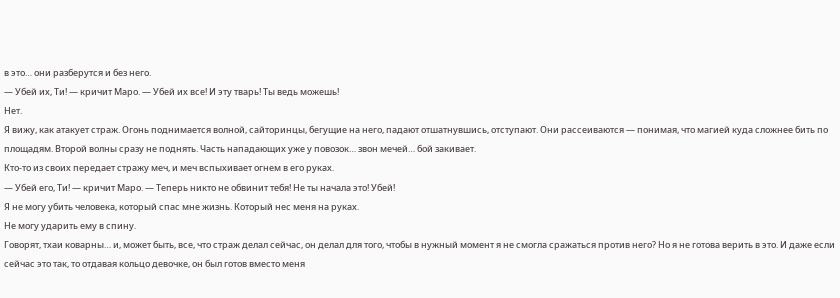в это… они разберутся и без него.
— Убей их, Ти! — кричит Маро. — Убей их все! И эту тварь! Ты ведь можешь!
Нет.
Я вижу, как атакует страж. Огонь поднимается волной, сайторинцы, бегущие на него, падают отшатнувшись, отступают. Они рассеиваются — понимая, что магией куда сложнее бить по площадям. Второй волны сразу не поднять. Часть нападающих уже у повозок… звон мечей… бой закивает.
Кто-то из своих передает стражу меч, и меч вспыхивает огнем в его руках.
— Убей его, Ти! — кричит Маро. — Теперь никто не обвинит тебя! Не ты начала это! Убей!
Я не могу убить человека, который спас мне жизнь. Который нес меня на руках.
Не могу ударить ему в спину.
Говорят, тхаи коварны… и, может быть, все, что страж делал сейчас, он делал для того, чтобы в нужный момент я не смогла сражаться против него? Но я не готова верить в это. И даже если сейчас это так, то отдавая кольцо девочке, он был готов вместо меня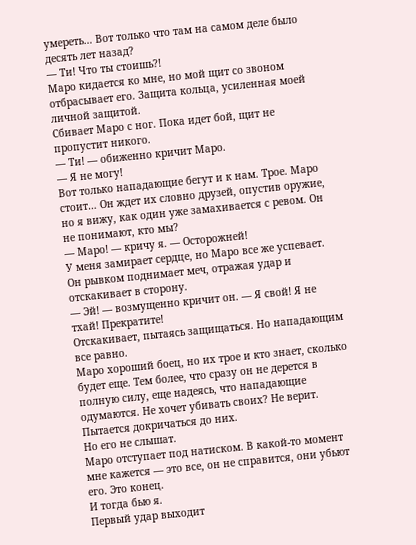умереть… Вот только что там на самом деле было десять лет назад?
— Ти! Что ты стоишь?!
Маро кидается ко мне, но мой щит со звоном отбрасывает его. Защита кольца, усиленная моей личной защитой.
Сбивает Маро с ног. Пока идет бой, щит не пропустит никого.
— Ти! — обиженно кричит Маро.
— Я не могу!
Вот только нападающие бегут и к нам. Трое. Маро стоит… Он ждет их словно друзей, опустив оружие, но я вижу, как один уже замахивается с ревом. Он не понимают, кто мы?
— Маро! — кричу я. — Осторожней!
У меня замирает сердце, но Маро все же успевает. Он рывком поднимает меч, отражая удар и отскакивает в сторону.
— Эй! — возмущенно кричит он. — Я свой! Я не тхай! Прекратите!
Отскакивает, пытаясь защищаться. Но нападающим все равно.
Маро хороший боец, но их трое и кто знает, сколько будет еще. Тем более, что сразу он не дерется в полную силу, еще надеясь, что нападающие одумаются. Не хочет убивать своих? Не верит. Пытается докричаться до них.
Но его не слышат.
Маро отступает под натиском. В какой-то момент мне кажется — это все, он не справится, они убьют его. Это конец.
И тогда бью я.
Первый удар выходит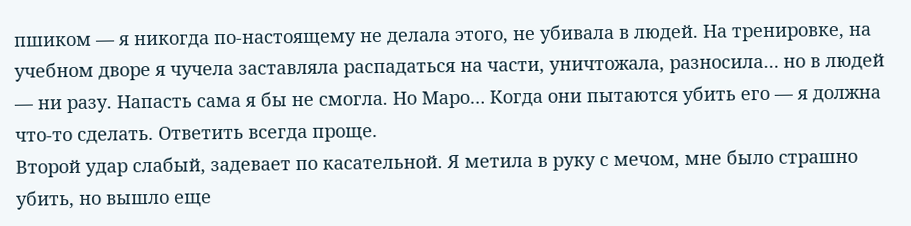пшиком — я никогда по-настоящему не делала этого, не убивала в людей. На тренировке, на учебном дворе я чучела заставляла распадаться на части, уничтожала, разносила… но в людей — ни разу. Напасть сама я бы не смогла. Но Маро… Когда они пытаются убить его — я должна что-то сделать. Ответить всегда проще.
Второй удар слабый, задевает по касательной. Я метила в руку с мечом, мне было страшно убить, но вышло еще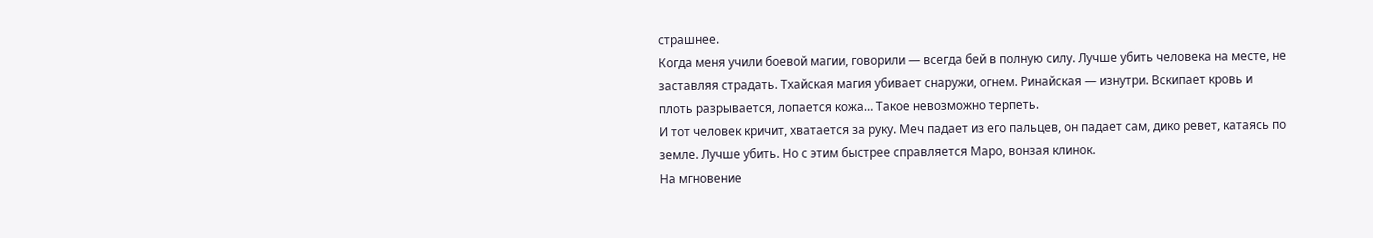страшнее.
Когда меня учили боевой магии, говорили — всегда бей в полную силу. Лучше убить человека на месте, не заставляя страдать. Тхайская магия убивает снаружи, огнем. Ринайская — изнутри. Вскипает кровь и плоть разрывается, лопается кожа… Такое невозможно терпеть.
И тот человек кричит, хватается за руку. Меч падает из его пальцев, он падает сам, дико ревет, катаясь по земле. Лучше убить. Но с этим быстрее справляется Маро, вонзая клинок.
На мгновение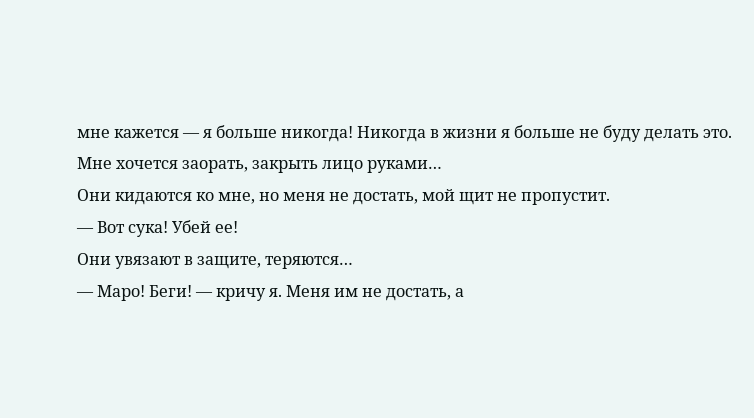мне кажется — я больше никогда! Никогда в жизни я больше не буду делать это. Мне хочется заорать, закрыть лицо руками…
Они кидаются ко мне, но меня не достать, мой щит не пропустит.
— Вот сука! Убей ее!
Они увязают в защите, теряются…
— Маро! Беги! — кричу я. Меня им не достать, а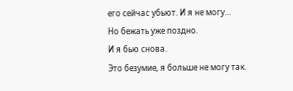его сейчас убьют. И я не могу…
Но бежать уже поздно.
И я бью снова.
Это безумие, я больше не могу так.